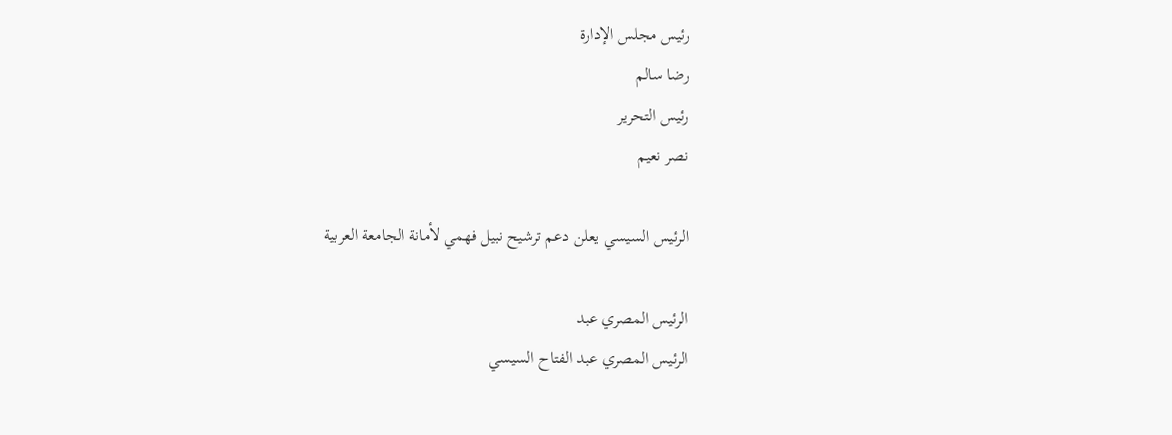رئيس مجلس الإدارة
رضا سالم
رئيس التحرير
نصر نعيم

الرئيس السيسي يعلن دعم ترشيح نبيل فهمي لأمانة الجامعة العربية

الرئيس المصري عبد
الرئيس المصري عبد الفتاح السيسي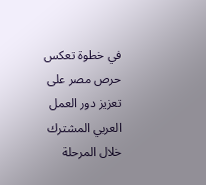في خطوة تعكس حرص مصر على تعزيز دور العمل العربي المشترك خلال المرحلة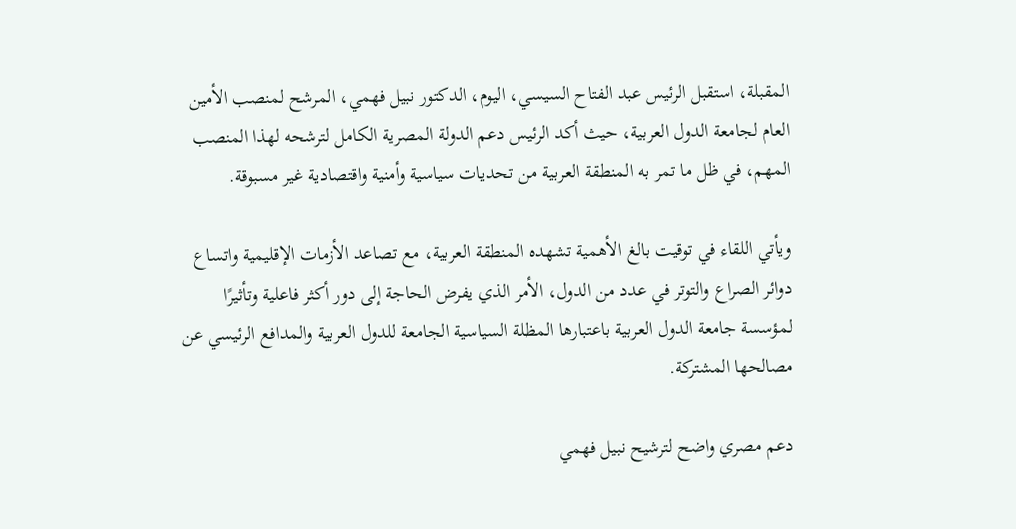المقبلة، استقبل الرئيس عبد الفتاح السيسي، اليوم، الدكتور نبيل فهمي، المرشح لمنصب الأمين العام لجامعة الدول العربية، حيث أكد الرئيس دعم الدولة المصرية الكامل لترشحه لهذا المنصب المهم، في ظل ما تمر به المنطقة العربية من تحديات سياسية وأمنية واقتصادية غير مسبوقة.

ويأتي اللقاء في توقيت بالغ الأهمية تشهده المنطقة العربية، مع تصاعد الأزمات الإقليمية واتساع دوائر الصراع والتوتر في عدد من الدول، الأمر الذي يفرض الحاجة إلى دور أكثر فاعلية وتأثيرًا لمؤسسة جامعة الدول العربية باعتبارها المظلة السياسية الجامعة للدول العربية والمدافع الرئيسي عن مصالحها المشتركة.

دعم مصري واضح لترشيح نبيل فهمي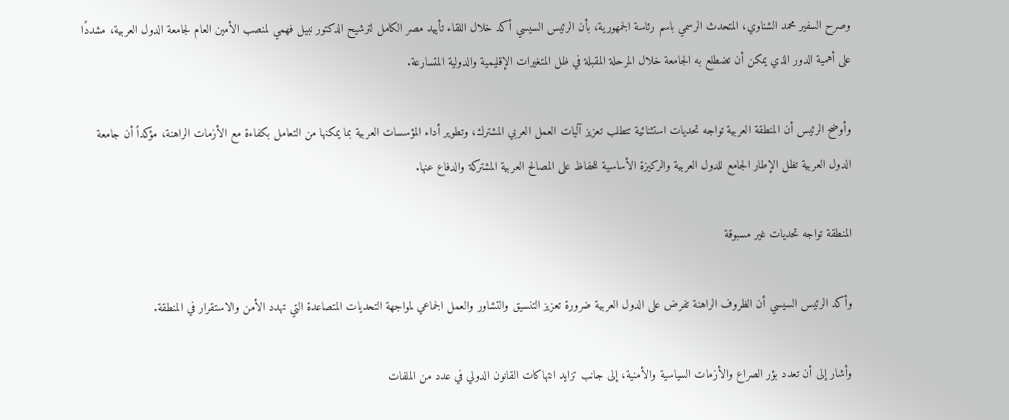وصرح السفير محمد الشناوي، المتحدث الرسمي باسم رئاسة الجمهورية، بأن الرئيس السيسي أكد خلال اللقاء تأييد مصر الكامل لترشيح الدكتور نبيل فهمي لمنصب الأمين العام لجامعة الدول العربية، مشددًا على أهمية الدور الذي يمكن أن تضطلع به الجامعة خلال المرحلة المقبلة في ظل المتغيرات الإقليمية والدولية المتسارعة.

وأوضح الرئيس أن المنطقة العربية تواجه تحديات استثنائية تتطلب تعزيز آليات العمل العربي المشترك، وتطوير أداء المؤسسات العربية بما يمكنها من التعامل بكفاءة مع الأزمات الراهنة، مؤكداً أن جامعة الدول العربية تظل الإطار الجامع للدول العربية والركيزة الأساسية للحفاظ على المصالح العربية المشتركة والدفاع عنها.

المنطقة تواجه تحديات غير مسبوقة

وأكد الرئيس السيسي أن الظروف الراهنة تفرض على الدول العربية ضرورة تعزيز التنسيق والتشاور والعمل الجماعي لمواجهة التحديات المتصاعدة التي تهدد الأمن والاستقرار في المنطقة.

وأشار إلى أن تعدد بؤر الصراع والأزمات السياسية والأمنية، إلى جانب تزايد انتهاكات القانون الدولي في عدد من الملفات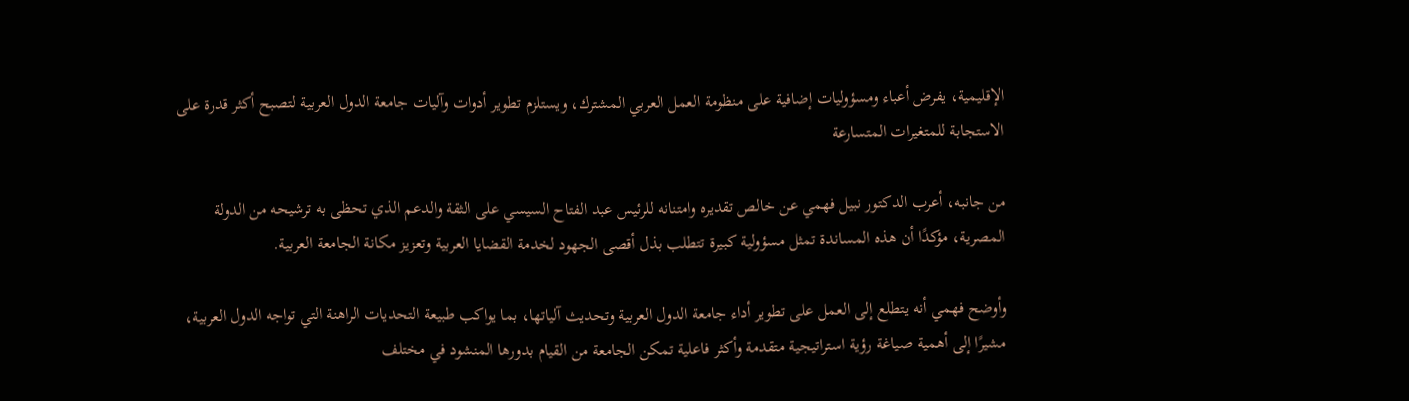الإقليمية، يفرض أعباء ومسؤوليات إضافية على منظومة العمل العربي المشترك، ويستلزم تطوير أدوات وآليات جامعة الدول العربية لتصبح أكثر قدرة على الاستجابة للمتغيرات المتسارعة

من جانبه، أعرب الدكتور نبيل فهمي عن خالص تقديره وامتنانه للرئيس عبد الفتاح السيسي على الثقة والدعم الذي تحظى به ترشيحه من الدولة المصرية، مؤكدًا أن هذه المساندة تمثل مسؤولية كبيرة تتطلب بذل أقصى الجهود لخدمة القضايا العربية وتعزيز مكانة الجامعة العربية.

وأوضح فهمي أنه يتطلع إلى العمل على تطوير أداء جامعة الدول العربية وتحديث آلياتها، بما يواكب طبيعة التحديات الراهنة التي تواجه الدول العربية، مشيرًا إلى أهمية صياغة رؤية استراتيجية متقدمة وأكثر فاعلية تمكن الجامعة من القيام بدورها المنشود في مختلف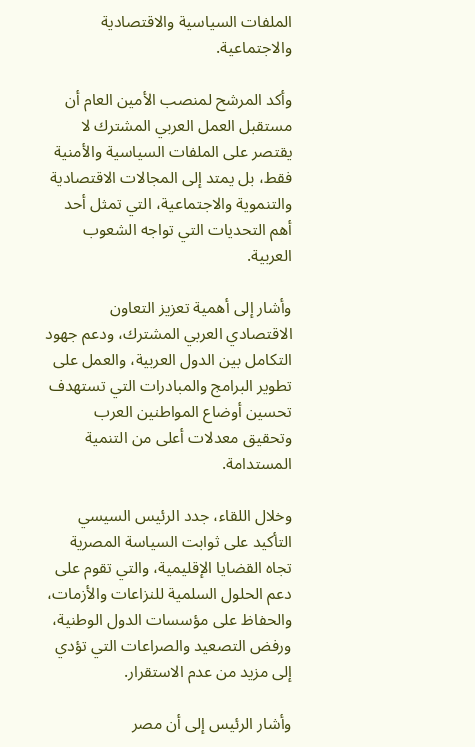الملفات السياسية والاقتصادية والاجتماعية.

وأكد المرشح لمنصب الأمين العام أن مستقبل العمل العربي المشترك لا يقتصر على الملفات السياسية والأمنية فقط، بل يمتد إلى المجالات الاقتصادية والتنموية والاجتماعية، التي تمثل أحد أهم التحديات التي تواجه الشعوب العربية.

وأشار إلى أهمية تعزيز التعاون الاقتصادي العربي المشترك، ودعم جهود التكامل بين الدول العربية، والعمل على تطوير البرامج والمبادرات التي تستهدف تحسين أوضاع المواطنين العرب وتحقيق معدلات أعلى من التنمية المستدامة.

وخلال اللقاء، جدد الرئيس السيسي التأكيد على ثوابت السياسة المصرية تجاه القضايا الإقليمية، والتي تقوم على دعم الحلول السلمية للنزاعات والأزمات، والحفاظ على مؤسسات الدول الوطنية، ورفض التصعيد والصراعات التي تؤدي إلى مزيد من عدم الاستقرار.

وأشار الرئيس إلى أن مصر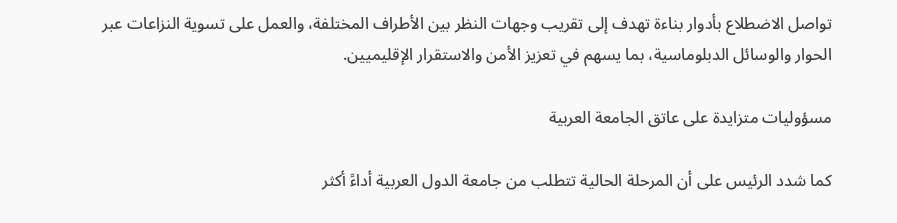تواصل الاضطلاع بأدوار بناءة تهدف إلى تقريب وجهات النظر بين الأطراف المختلفة، والعمل على تسوية النزاعات عبر الحوار والوسائل الدبلوماسية، بما يسهم في تعزيز الأمن والاستقرار الإقليميين.

مسؤوليات متزايدة على عاتق الجامعة العربية

كما شدد الرئيس على أن المرحلة الحالية تتطلب من جامعة الدول العربية أداءً أكثر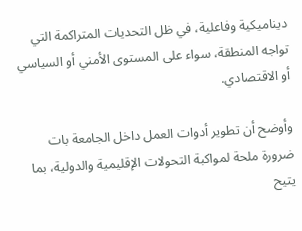ديناميكية وفاعلية، في ظل التحديات المتراكمة التي تواجه المنطقة، سواء على المستوى الأمني أو السياسي أو الاقتصادي.

وأوضح أن تطوير أدوات العمل داخل الجامعة بات ضرورة ملحة لمواكبة التحولات الإقليمية والدولية، بما يتيح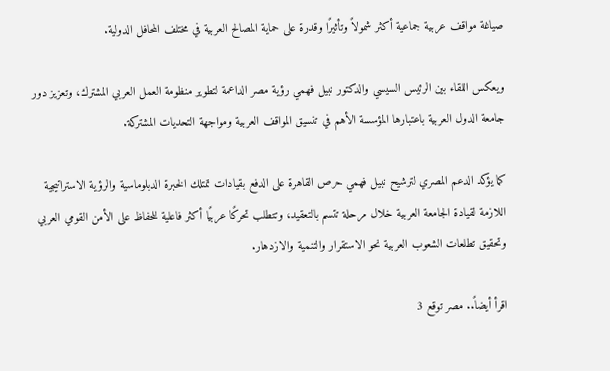صياغة مواقف عربية جماعية أكثر شمولاً وتأثيرًا وقدرة على حماية المصالح العربية في مختلف المحافل الدولية.

ويعكس اللقاء بين الرئيس السيسي والدكتور نبيل فهمي رؤية مصر الداعمة لتطوير منظومة العمل العربي المشترك، وتعزيز دور جامعة الدول العربية باعتبارها المؤسسة الأهم في تنسيق المواقف العربية ومواجهة التحديات المشتركة.

كما يؤكد الدعم المصري لترشيح نبيل فهمي حرص القاهرة على الدفع بقيادات تمتلك الخبرة الدبلوماسية والرؤية الاستراتيجية اللازمة لقيادة الجامعة العربية خلال مرحلة تتسم بالتعقيد، وتتطلب تحركًا عربيًا أكثر فاعلية للحفاظ على الأمن القومي العربي وتحقيق تطلعات الشعوب العربية نحو الاستقرار والتنمية والازدهار.

اقرأ أيضاً.. مصر توقع 3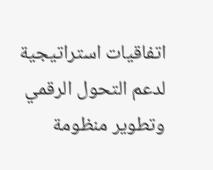اتفاقيات استراتيجية لدعم التحول الرقمي وتطوير منظومة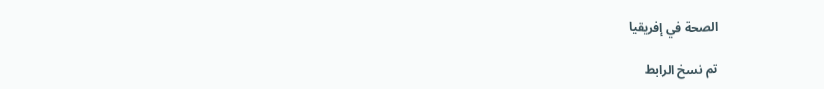الصحة في إفريقيا

تم نسخ الرابط